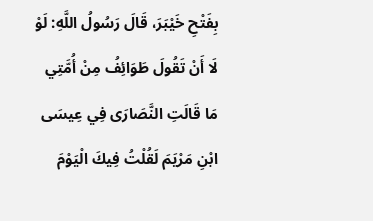بِفَتْحِ خَيْبَرَ، قَالَ رَسُولُ اللَّهِ: لَوْ لَا أَنْ تَقُولَ طَوَائِفُ مِنْ أُمَّتِي مَا قَالَتِ النَّصَارَى فِي عِيسَى ابْنِ مَرْيَمَ لَقُلْتُ فِيكَ الْيَوْمَ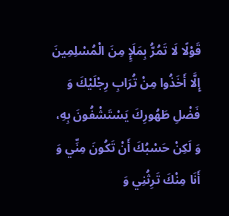قَوْلًا لَا تَمُرُّ بِمَلَإٍ مِنَ الْمُسْلِمِينَ إِلَّا أَخَذُوا مِنْ تُرَابِ رِجْلَيْكَ وَ فَضْلِ طَهُورِكَ يَسْتَشْفُونَ بِهِ، وَ لَكِنْ حَسْبُكَ أَنْ تَكُونَ مِنِّي وَ أَنَا مِنْكَ تَرِثُنِي وَ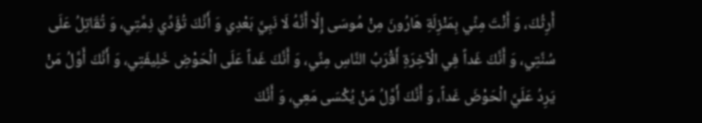أَرِثُكَ، وَ أَنْتَ مِنِّي بِمَنْزِلَةِ هَارُونَ مِنْ مُوسَى إِلَّا أَنَّهُ لَا نَبِيَّ بَعْدِي وَ أَنَّكَ تُؤَدِّي ذِمَّتِي، وَ تُقَاتِلُ عَلَى سُنَّتِي، وَ أَنَّكَ غَداً فِي الْآخِرَةِ أَقْرَبُ النَّاسِ مِنِّي، وَ أَنَّكَ غَداً عَلَى الْحَوْضِ خَلِيفَتِي، وَ أَنَّكَ أَوَّلُ مَنْ يَرِدُ عَلَيَّ الْحَوْضَ غَداً، وَ أَنَّكَ أَوَّلُ مَنْ يُكْسَى مَعِي، وَ أَنَّكَ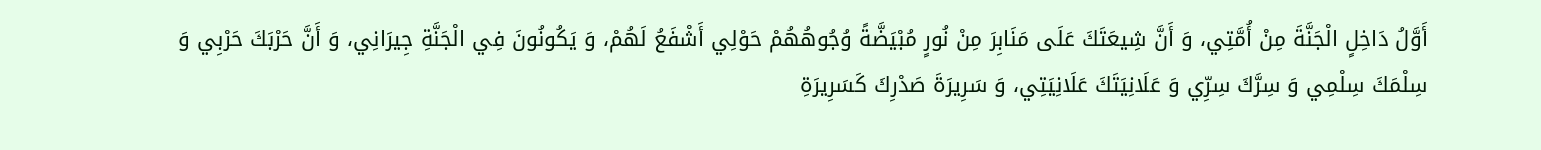أَوَّلُ دَاخِلٍ الْجَنَّةَ مِنْ أُمَّتِي، وَ أَنَّ شِيعَتَكَ عَلَى مَنَابِرَ مِنْ نُورٍ مُبْيَضَّةً وُجُوهُهُمْ حَوْلِي أَشْفَعُ لَهُمْ، وَ يَكُونُونَ فِي الْجَنَّةِ جِيرَانِي، وَ أَنَّ حَرْبَكَ حَرْبِي وَ سِلْمَكَ سِلْمِي وَ سِرَّكَ سِرِّي وَ عَلَانِيَتَكَ عَلَانِيَتِي، وَ سَرِيرَةَ صَدْرِكَ كَسَرِيرَةِ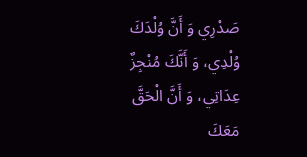صَدْرِي وَ أَنَّ وُلْدَكَ وُلْدِي، وَ أَنَّكَ مُنْجِزٌ عِدَاتِي، وَ أَنَّ الْحَقَّ مَعَكَ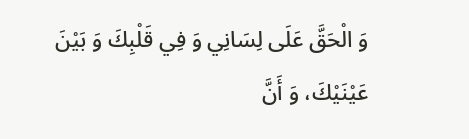وَ الْحَقَّ عَلَى لِسَانِي وَ فِي قَلْبِكَ وَ بَيْنَ عَيْنَيْكَ، وَ أَنَّ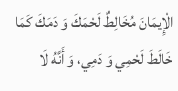الْإِيمَانَ مُخَالِطٌ لَحْمَكَ وَ دَمَكَ كَمَا خَالَطَ لَحْمِي وَ دَمِي، وَ أَنَّهُ لَا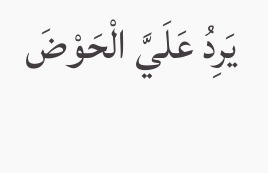يَرِدُ عَلَيَّ الْحَوْضَ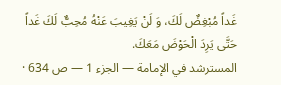غَداً مُبْغِضٌ لَكَ، وَ لَنْ يَغِيبَ عَنْهُ مُحِبٌّ لَكَ غَداً حَتَّى يَرِدَ الْحَوْضَ مَعَكَ.
المسترشد في الإمامة — الجزء 1 — ص 634 ·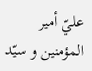عليّ أمير المؤمنين و سيّد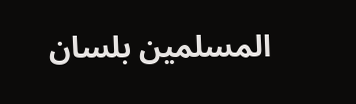المسلمين بلسان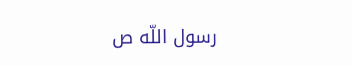رسول اللّه ص